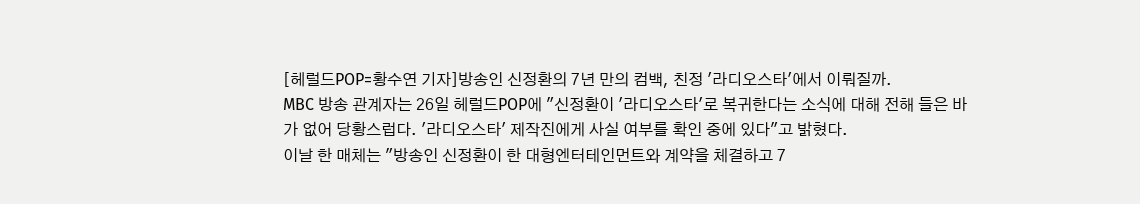[헤럴드POP=황수연 기자]방송인 신정환의 7년 만의 컴백, 친정 '라디오스타'에서 이뤄질까.
MBC 방송 관계자는 26일 헤럴드POP에 "신정환이 '라디오스타'로 복귀한다는 소식에 대해 전해 들은 바가 없어 당황스럽다. '라디오스타' 제작진에게 사실 여부를 확인 중에 있다"고 밝혔다.
이날 한 매체는 "방송인 신정환이 한 대형엔터테인먼트와 계약을 체결하고 7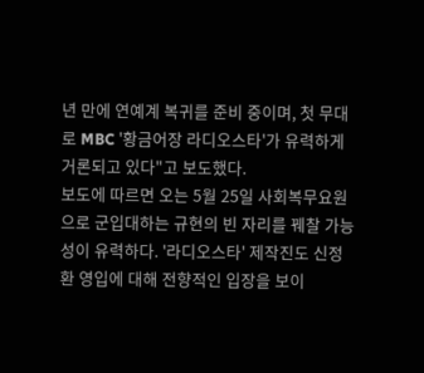년 만에 연예계 복귀를 준비 중이며, 첫 무대로 MBC '황금어장 라디오스타'가 유력하게 거론되고 있다"고 보도했다.
보도에 따르면 오는 5월 25일 사회복무요원으로 군입대하는 규현의 빈 자리를 꿰찰 가능성이 유력하다. '라디오스타' 제작진도 신정환 영입에 대해 전향적인 입장을 보이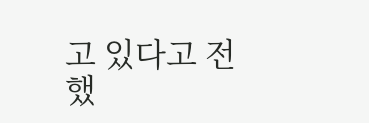고 있다고 전했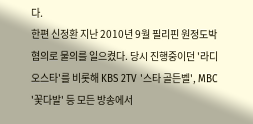다.
한편 신정환 지난 2010년 9월 필리핀 원정도박 혐의로 물의를 일으켰다. 당시 진행중이던 '라디오스타'를 비롯해 KBS 2TV '스타 골든벨', MBC '꽃다발' 등 모든 방송에서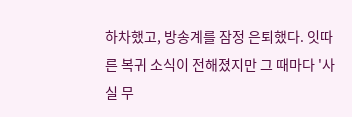하차했고, 방송계를 잠정 은퇴했다. 잇따른 복귀 소식이 전해졌지만 그 때마다 '사실 무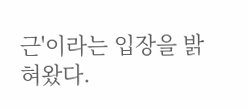근'이라는 입장을 밝혀왔다.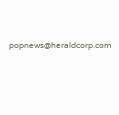popnews@heraldcorp.com